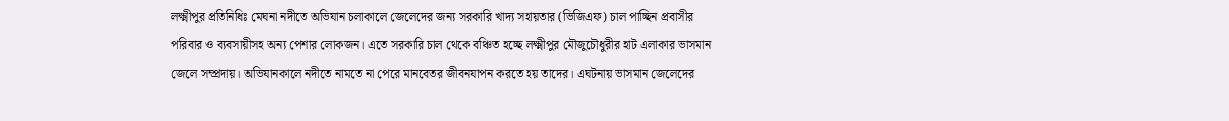লক্ষ্মীপুর প্রতিনিধিঃ মেঘনা নদীতে অভিযান চলাকালে জেলেদের জন্য সরকারি খাদ্য সহায়তার (ভিজিএফ) চাল পাচ্ছিন প্রবাসীর পরিবার ও ব্যবসায়ীসহ অন্য পেশার লোকজন। এতে সরকারি চাল থেকে বঞ্চিত হচ্ছে লক্ষ্মীপুর মৌজুচৌধুরীর হাট এলাকার ভাসমান জেলে সম্প্রদায়। অভিযানকালে নদীতে নামতে না পেরে মানবেতর জীবনযাপন করতে হয় তাদের। এঘটনায় ভাসমান জেলেদের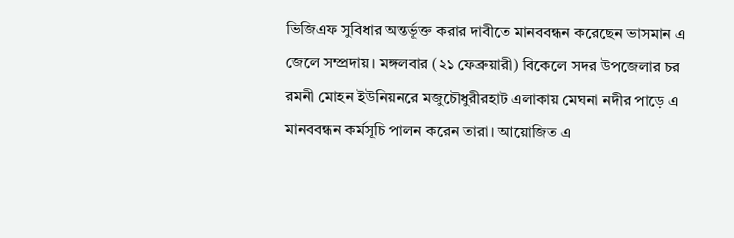ভিজিএফ সুবিধার অন্তর্ভূক্ত করার দাবীতে মানববন্ধন করেছেন ভাসমান এ জেলে সম্প্রদায়। মঙ্গলবার (২১ ফেব্রুয়ারী) বিকেলে সদর উপজেলার চর রমনী মোহন ইউনিয়নরে মজুচৌধুরীরহাট এলাকায় মেঘনা নদীর পাড়ে এ মানববন্ধন কর্মসূচি পালন করেন তারা। আয়োজিত এ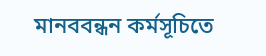মানববন্ধন কর্মসূচিতে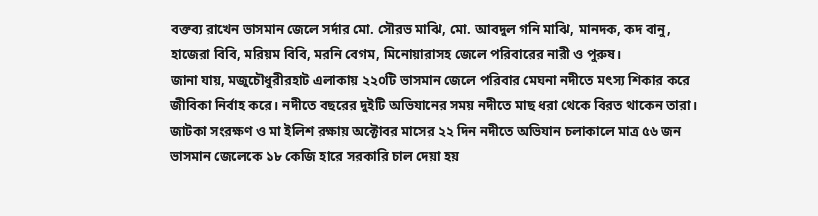বক্তব্য রাখেন ভাসমান জেলে সর্দার মো. সৌরভ মাঝি, মো. আবদুল গনি মাঝি, মানদক, কদ বানু, হাজেরা বিবি, মরিয়ম বিবি, মরনি বেগম, মিনোয়ারাসহ জেলে পরিবারের নারী ও পুরুষ।
জানা যায়, মজুচৌধুরীরহাট এলাকায় ২২০টি ভাসমান জেলে পরিবার মেঘনা নদীতে মৎস্য শিকার করে জীবিকা নির্বাহ করে। নদীতে বছরের দুইটি অভিযানের সময় নদীতে মাছ ধরা থেকে বিরত থাকেন তারা। জাটকা সংরক্ষণ ও মা ইলিশ রক্ষায় অক্টোবর মাসের ২২ দিন নদীতে অভিযান চলাকালে মাত্র ৫৬ জন ভাসমান জেলেকে ১৮ কেজি হারে সরকারি চাল দেয়া হয়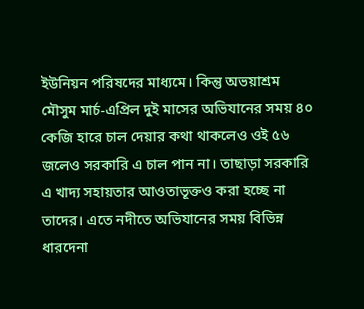ইউনিয়ন পরিষদের মাধ্যমে। কিন্তু অভয়াশ্রম মৌসুম মার্চ-এপ্রিল দুই মাসের অভিযানের সময় ৪০ কেজি হারে চাল দেয়ার কথা থাকলেও ওই ৫৬ জলেও সরকারি এ চাল পান না। তাছাড়া সরকারি এ খাদ্য সহায়তার আওতাভূক্তও করা হচ্ছে না তাদের। এতে নদীতে অভিযানের সময় বিভিন্ন ধারদেনা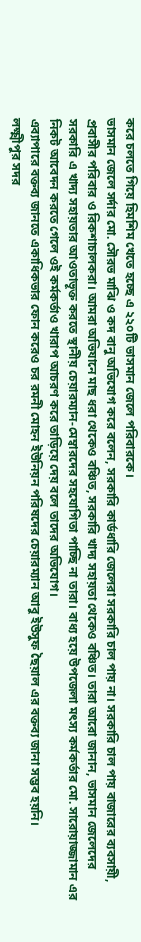করে চলতে গিয়ে হিমশিম খেতে হচ্ছে এ ২২০টি ভাসমান জেলে পরিবারকে।
ভাসমান জেলে সর্দার মো. সৌরভ মাঝি ও কদ বানু অভিযোগ করে বলেন, সরকারি কার্ডধারি জেলেরা সরকারি চাল পায় না। সরকারি চাল পায় বাজারের ব্যবসায়ী, প্রবাসীর পরিবার ও রিকশাচালকরা। আমরা অভিযানে মাছ ধরা থেকেও বঞ্চিত, সরকারি খাদ্য সহায়তা থেকেও বঞ্চিত। তারা আরো জানান, ভাসমান জেলেদের সরকারি এ খাদ্য সহায়তার আওতাভূক্ত করতে স্থানীয় চেয়ারম্যান-মেম্বারদের সহযোগিতা পাচ্ছি না তারা। বাধ্য হয়ে উপজেলা মৎস্য কর্মকর্তার মো. সারোয়াজ্জামান এর নিকট আবেদন করতে গেলে ওই কর্মকর্তাও খারাপ আচরণ করে তাড়িয়ে দেয় বলে তাদের অভিযোগ।
এব্যাপারে বক্তব্য জানতে একাধিকভার ফোন করেও চর রমনী মোহন ইউনিয়ন পরিষদের চেয়ারম্যান আবু ইউসুফ ছৈয়াল এর বক্তব্য জানা সম্ভব হয়নি।
লক্ষ্মীপুর সদর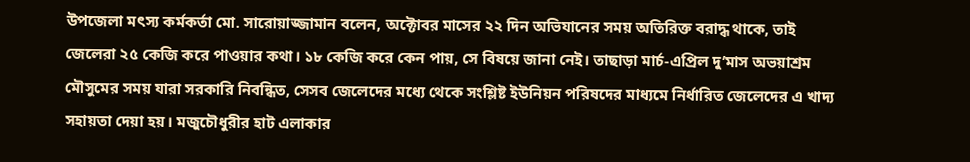উপজেলা মৎস্য কর্মকর্তা মো. সারোয়াজ্জামান বলেন, অক্টোবর মাসের ২২ দিন অভিযানের সময় অতিরিক্ত বরাদ্ধ থাকে, তাই জেলেরা ২৫ কেজি করে পাওয়ার কথা। ১৮ কেজি করে কেন পায়, সে বিষয়ে জানা নেই। তাছাড়া মার্চ-এপ্রিল দু’মাস অভয়াশ্রম মৌসুমের সময় যারা সরকারি নিবন্ধিত, সেসব জেলেদের মধ্যে থেকে সংশ্লিষ্ট ইউনিয়ন পরিষদের মাধ্যমে নির্ধারিত জেলেদের এ খাদ্য সহায়তা দেয়া হয়। মজুচৌধুরীর হাট এলাকার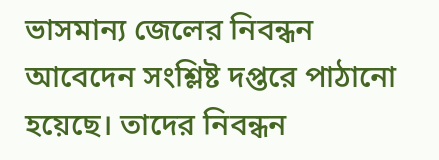ভাসমান্য জেলের নিবন্ধন আবেদেন সংশ্লিষ্ট দপ্তরে পাঠানো হয়েছে। তাদের নিবন্ধন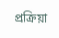প্রক্রিয়া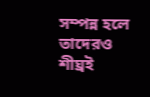সম্পন্ন হলে তাদেরও শীঘ্রই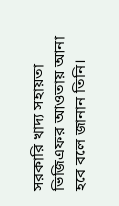সরকারি খাদ্য সহায়তা ভিজিএফর আওতায় আনা হবে বলে জানান তিনি।